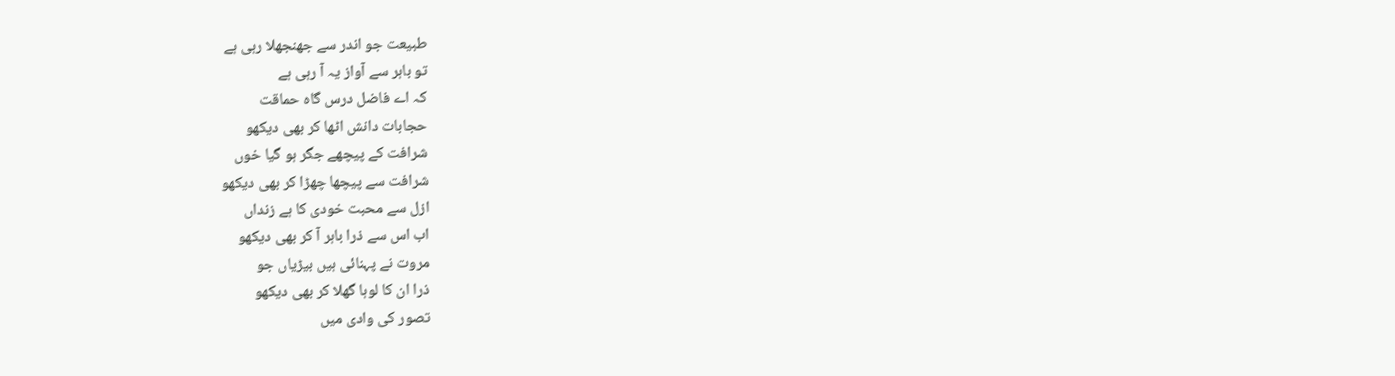طبیعت جو اندر سے جھنجھلا رہی ہے
تو باہر سے آواز یہ آ رہی ہے
کہ اے فاضل درس گاہ حماقت
حجابات دانش اٹھا کر بھی دیکھو
شرافت کے پیچھے جگر ہو گیا خوں
شرافت سے پیچھا چھڑا کر بھی دیکھو
ازل سے محبت خودی کا ہے زنداں
اب اس سے ذرا باہر آ کر بھی دیکھو
مروت نے پہنائی ہیں بیڑیاں جو
ذرا ان کا لوہا گھلا کر بھی دیکھو
تصور کی وادی میں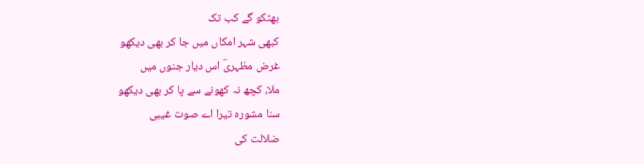بھٹکو گے کب تک
کبھی شہر امکاں میں جا کر بھی دیکھو
غرض مظہریؔ اس دیار جنوں میں
ملا، کچھ نہ کھونے سے پا کر بھی دیکھو
سنا مشورہ تیرا اے صوت غیبی
ضلالت کی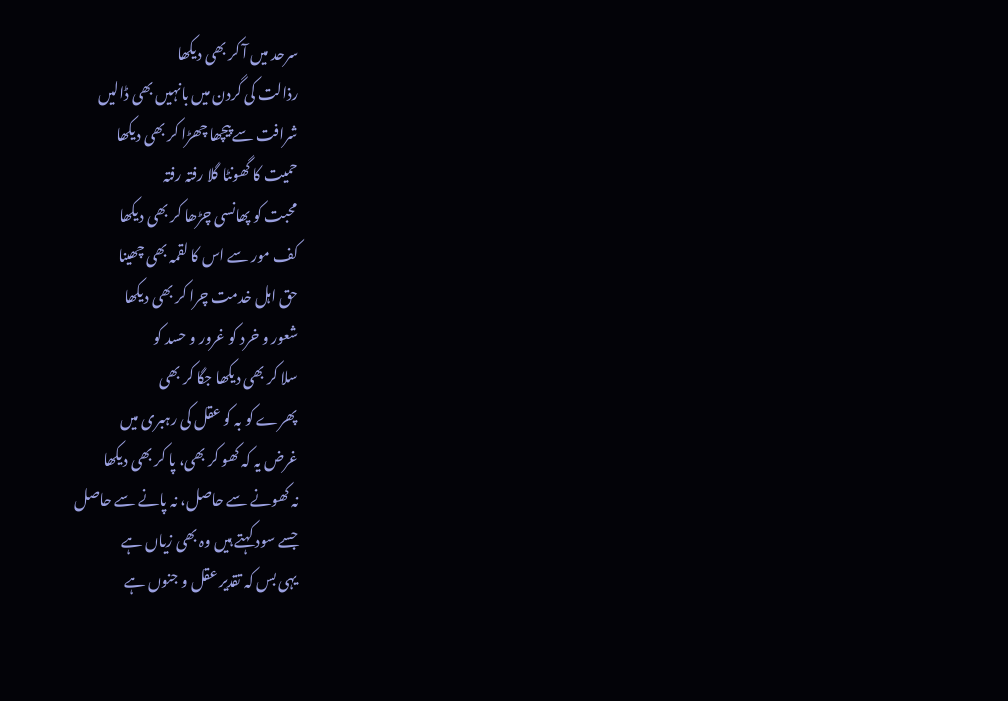سرحد میں آ کر بھی دیکھا
رذالت کی گردن میں بانہیں بھی ڈالیں
شرافت سے پیچھا چھڑا کر بھی دیکھا
حمیت کا گھونٹا گلا رفتہ رفتہ
محبت کو پھانسی چڑھا کر بھی دیکھا
کف مور سے اس کا لقمہ بھی چھینا
حق اہل خدمت چرا کر بھی دیکھا
شعور و خرد کو غرور و حسد کو
سلا کر بھی دیکھا جگا کر بھی
پھرے کو بہ کو عقل کی رہبری میں
غرض یہ کہ کھو کر بھی، پا کر بھی دیکھا
نہ کھونے سے حاصل، نہ پانے سے حاصل
جسے سود کہتے ہیں وہ بھی زیاں ہے
یہی بس کہ تقدیر عقل و جنوں ہے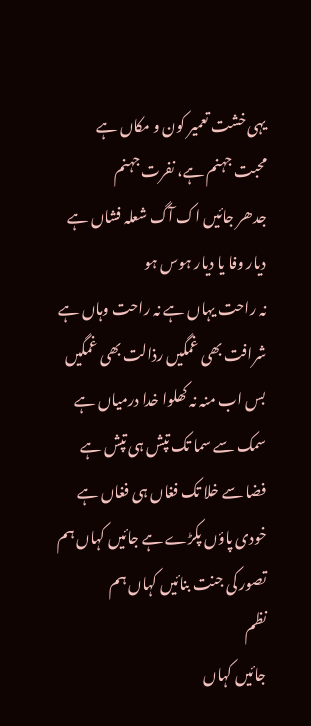یہی خشت تعمیر کون و مکاں ہے
محبت جہنم ہے، نفرت جہنم
جدھر جائیں اک آگ شعلہ فشاں ہے
دیار وفا یا دیار ہوس ہو
نہ راحت یہاں ہے نہ راحت وہاں ہے
شرافت بھی غمگیں رذالت بھی غمگیں
بس اب منہ نہ کھلوا خدا درمیاں ہے
سمک سے سما تک تپش ہی تپش ہے
فضا سے خلا تک فغاں ہی فغاں ہے
خودی پاؤں پکڑے ہے جائیں کہاں ہم
تصور کی جنت بنائیں کہاں ہم
نظم
جائیں کہاں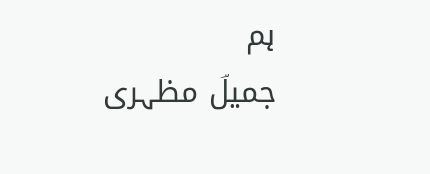ہم
جمیلؔ مظہری